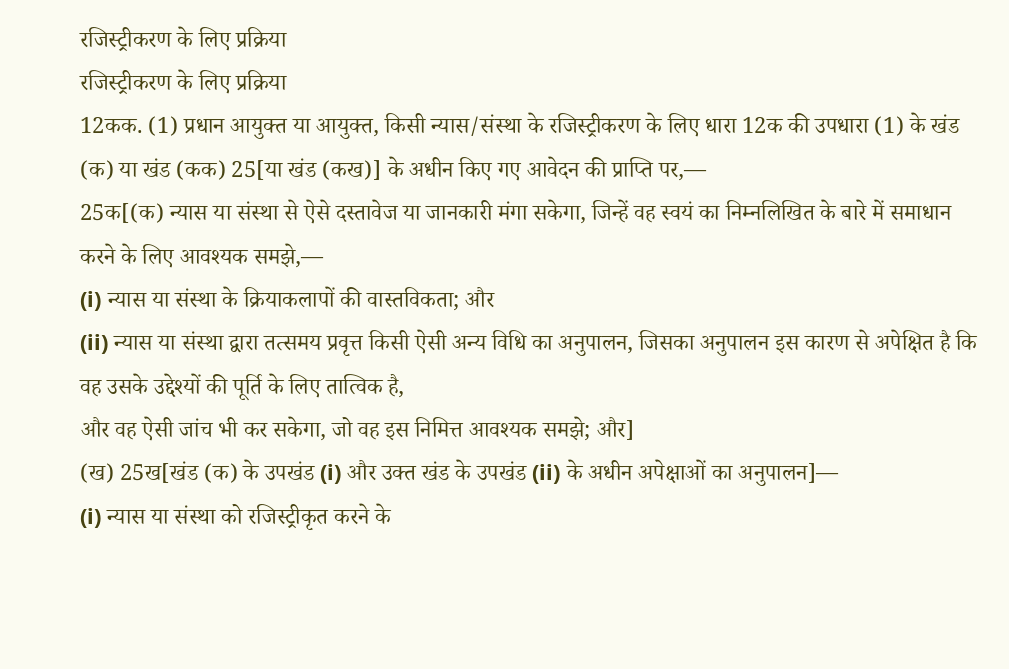रजिस्ट्रीकरण के लिए प्रक्रिया
रजिस्ट्रीकरण के लिए प्रक्रिया
12कक. (1) प्रधान आयुक्त या आयुक्त, किसी न्यास/संस्था के रजिस्ट्रीकरण के लिए धारा 12क की उपधारा (1) के खंड (क) या खंड (कक) 25[या खंड (कख)] के अधीन किए गए आवेदन की प्राप्ति पर,—
25क[(क) न्यास या संस्था से ऐसे दस्तावेज या जानकारी मंगा सकेगा, जिन्हें वह स्वयं का निम्नलिखित के बारे में समाधान करने के लिए आवश्यक समझे,—
(i) न्यास या संस्था के क्रियाकलापों की वास्तविकता; और
(ii) न्यास या संस्था द्वारा तत्समय प्रवृत्त किसी ऐसी अन्य विधि का अनुपालन, जिसका अनुपालन इस कारण से अपेक्षित है कि वह उसके उद्देश्यों की पूर्ति के लिए तात्विक है,
और वह ऐसी जांच भी कर सकेगा, जो वह इस निमित्त आवश्यक समझे; और]
(ख) 25ख[खंड (क) के उपखंड (i) और उक्त खंड के उपखंड (ii) के अधीन अपेक्षाओं का अनुपालन]—
(i) न्यास या संस्था को रजिस्ट्रीकृत करने के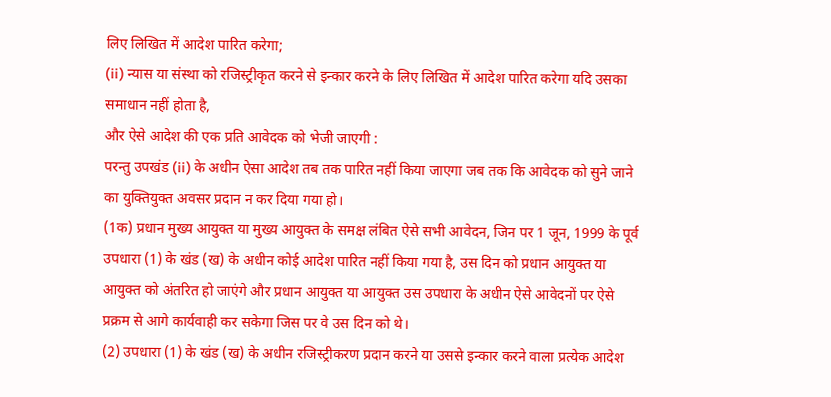लिए लिखित में आदेश पारित करेगा;
(ii) न्यास या संस्था को रजिस्ट्रीकृत करने से इन्कार करने के लिए लिखित में आदेश पारित करेगा यदि उसका समाधान नहीं होता है,
और ऐसे आदेश की एक प्रति आवेदक को भेजी जाएगी :
परन्तु उपखंड (ii) के अधीन ऐसा आदेश तब तक पारित नहीं किया जाएगा जब तक कि आवेदक को सुने जाने का युक्तियुक्त अवसर प्रदान न कर दिया गया हो।
(1क) प्रधान मुख्य आयुक्त या मुख्य आयुक्त के समक्ष लंबित ऐसे सभी आवेदन, जिन पर 1 जून, 1999 के पूर्व उपधारा (1) के खंड (ख) के अधीन कोई आदेश पारित नहीं किया गया है, उस दिन को प्रधान आयुक्त या आयुक्त को अंतरित हो जाएंगे और प्रधान आयुक्त या आयुक्त उस उपधारा के अधीन ऐसे आवेदनों पर ऐसे प्रक्रम से आगे कार्यवाही कर सकेगा जिस पर वे उस दिन को थे।
(2) उपधारा (1) के खंड (ख) के अधीन रजिस्ट्रीकरण प्रदान करने या उससे इन्कार करने वाला प्रत्येक आदेश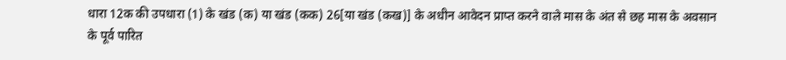धारा 12क की उपधारा (1) के खंड (क) या खंड (कक) 26[या खंड (कख)] के अधीन आवेदन प्राप्त करने वाले मास के अंत से छह मास के अवसान के पूर्व पारित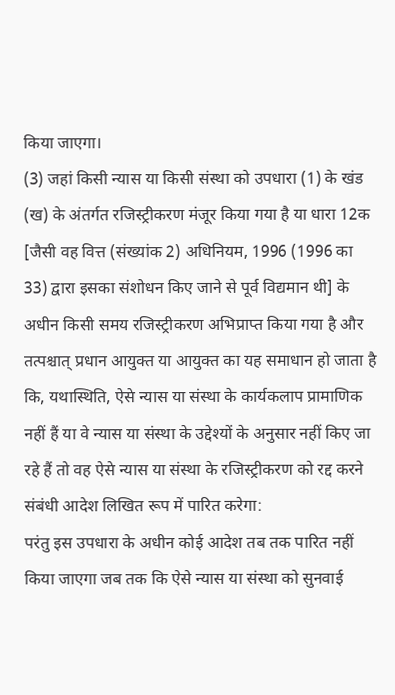किया जाएगा।
(3) जहां किसी न्यास या किसी संस्था को उपधारा (1) के खंड (ख) के अंतर्गत रजिस्ट्रीकरण मंजूर किया गया है या धारा 12क [जैसी वह वित्त (संख्यांक 2) अधिनियम, 1996 (1996 का 33) द्वारा इसका संशोधन किए जाने से पूर्व विद्यमान थी] के अधीन किसी समय रजिस्ट्रीकरण अभिप्राप्त किया गया है और तत्पश्चात् प्रधान आयुक्त या आयुक्त का यह समाधान हो जाता है कि, यथास्थिति, ऐसे न्यास या संस्था के कार्यकलाप प्रामाणिक नहीं हैं या वे न्यास या संस्था के उद्देश्यों के अनुसार नहीं किए जा रहे हैं तो वह ऐसे न्यास या संस्था के रजिस्ट्रीकरण को रद्द करने संबंधी आदेश लिखित रूप में पारित करेगा:
परंतु इस उपधारा के अधीन कोई आदेश तब तक पारित नहीं किया जाएगा जब तक कि ऐसे न्यास या संस्था को सुनवाई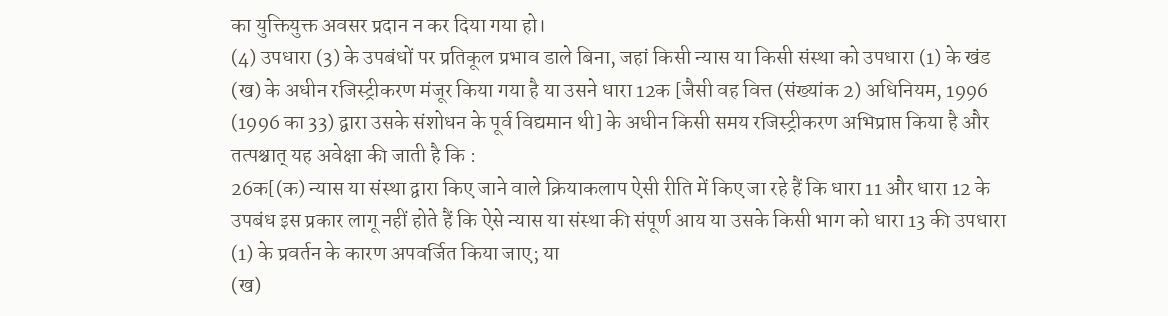का युक्तियुक्त अवसर प्रदान न कर दिया गया हो।
(4) उपधारा (3) के उपबंधों पर प्रतिकूल प्रभाव डाले बिना, जहां किसी न्यास या किसी संस्था को उपधारा (1) के खंड (ख) के अधीन रजिस्ट्रीकरण मंजूर किया गया है या उसने धारा 12क [जैसी वह वित्त (संख्यांक 2) अधिनियम, 1996 (1996 का 33) द्वारा उसके संशोधन के पूर्व विद्यमान थी] के अधीन किसी समय रजिस्ट्रीकरण अभिप्राप्त किया है और तत्पश्चात् यह अवेक्षा की जाती है कि :
26क[(क) न्यास या संस्था द्वारा किए जाने वाले क्रियाकलाप ऐसी रीति में किए जा रहे हैं कि धारा 11 और धारा 12 के उपबंध इस प्रकार लागू नहीं होते हैं कि ऐसे न्यास या संस्था की संपूर्ण आय या उसके किसी भाग को धारा 13 की उपधारा (1) के प्रवर्तन के कारण अपवर्जित किया जाए; या
(ख)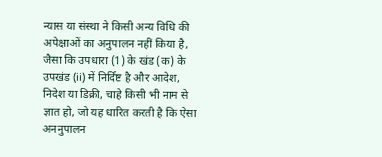न्यास या संस्था ने किसी अन्य विधि की अपेक्षाओं का अनुपालन नहीं किया है, जैसा कि उपधारा (1) के खंड (क) के उपखंड (ii) में निर्दिष्ट है और आदेश, निदेश या डिक्री, चाहे किसी भी नाम से ज्ञात हो, जो यह धारित करती है कि ऐसा अननुपालन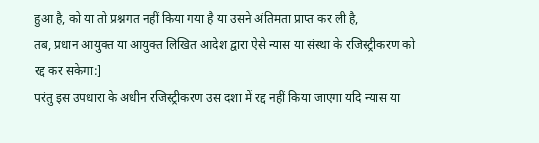हुआ है, को या तो प्रश्नगत नहीं किया गया है या उसने अंतिमता प्राप्त कर ली है,
तब, प्रधान आयुक्त या आयुक्त लिखित आदेश द्वारा ऐसे न्यास या संस्था के रजिस्ट्रीकरण को रद्द कर सकेगा:]
परंतु इस उपधारा के अधीन रजिस्ट्रीकरण उस दशा में रद्द नहीं किया जाएगा यदि न्यास या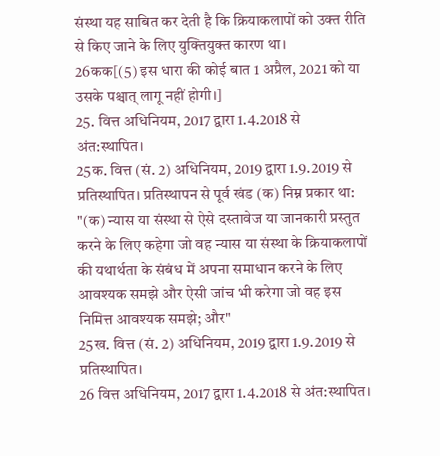संस्था यह साबित कर देती है कि क्रियाकलापों को उक्त रीति से किए जाने के लिए युक्तियुक्त कारण था।
26कक[(5) इस धारा की कोई बात 1 अप्रैल, 2021 को या उसके पश्चात् लागू नहीं होगी।]
25. वित्त अधिनियम, 2017 द्वारा 1.4.2018 से अंत:स्थापित।
25क. वित्त (सं. 2) अधिनियम, 2019 द्वारा 1.9.2019 से प्रतिस्थापित। प्रतिस्थापन से पूर्व खंड (क) निम्न प्रकार था:
"(क) न्यास या संस्था से ऐसे दस्तावेज या जानकारी प्रस्तुत करने के लिए कहेगा जो वह न्यास या संस्था के क्रियाकलापों की यथार्थता के संबंध में अपना समाधान करने के लिए आवश्यक समझे और ऐसी जांच भी करेगा जो वह इस निमित्त आवश्यक समझे; और"
25ख. वित्त (सं. 2) अधिनियम, 2019 द्वारा 1.9.2019 से प्रतिस्थापित।
26 वित्त अधिनियम, 2017 द्वारा 1.4.2018 से अंत:स्थापित।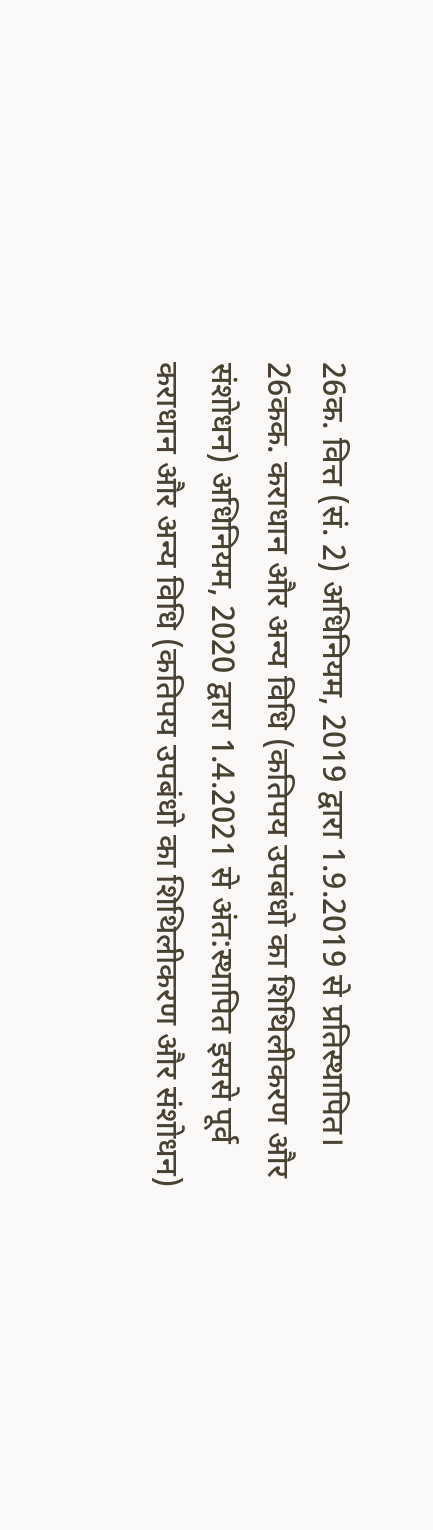26क. वित्त (सं. 2) अधिनियम, 2019 द्वारा 1.9.2019 से प्रतिस्थापित।
26कक. कराधान और अन्य विधि (कतिपय उपबंधो का शिथिलीकरण और संशोधन) अधिनियम, 2020 द्वारा 1.4.2021 से अंत:स्थापित इससे पूर्व कराधान और अन्य विधि (कतिपय उपबंधो का शिथिलीकरण और संशोधन)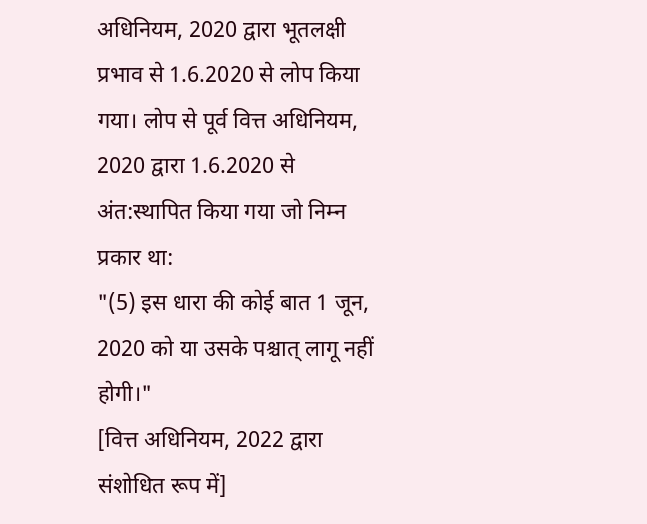अधिनियम, 2020 द्वारा भूतलक्षी प्रभाव से 1.6.2020 से लोप किया गया। लोप से पूर्व वित्त अधिनियम, 2020 द्वारा 1.6.2020 से अंत:स्थापित किया गया जो निम्न प्रकार था:
"(5) इस धारा की कोई बात 1 जून, 2020 को या उसके पश्चात् लागू नहीं होगी।"
[वित्त अधिनियम, 2022 द्वारा संशोधित रूप में]